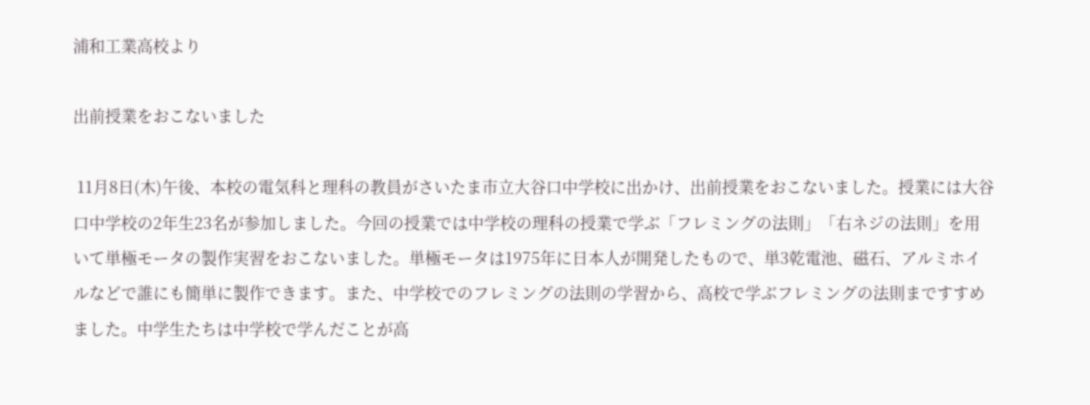浦和工業高校より

出前授業をおこないました

 11月8日(木)午後、本校の電気科と理科の教員がさいたま市立大谷口中学校に出かけ、出前授業をおこないました。授業には大谷口中学校の2年生23名が参加しました。今回の授業では中学校の理科の授業で学ぶ「フレミングの法則」「右ネジの法則」を用いて単極モータの製作実習をおこないました。単極モータは1975年に日本人が開発したもので、単3乾電池、磁石、アルミホイルなどで誰にも簡単に製作できます。また、中学校でのフレミングの法則の学習から、高校で学ぶフレミングの法則まですすめました。中学生たちは中学校で学んだことが高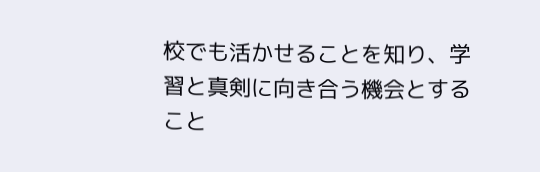校でも活かせることを知り、学習と真剣に向き合う機会とすること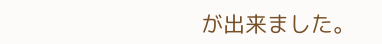が出来ました。